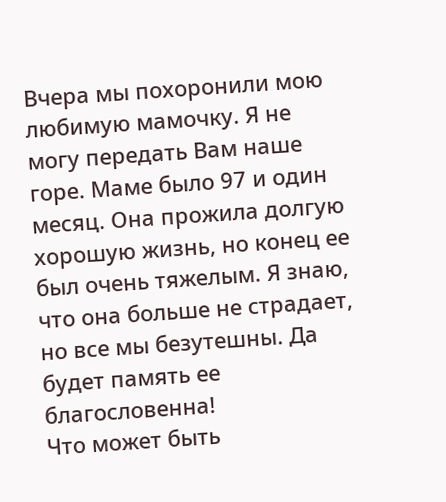Вчера мы похоронили мою любимую мамочку. Я не могу передать Вам наше горе. Маме было 97 и один месяц. Она прожила долгую хорошую жизнь, но конец ее был очень тяжелым. Я знаю, что она больше не страдает, но все мы безутешны. Да будет память ее благословенна!
Что может быть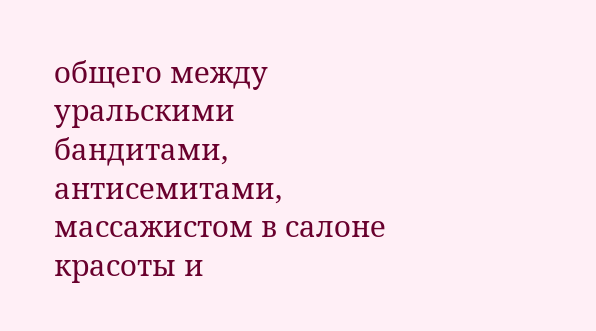общего между уральскими бандитами, антисемитами, массажистом в салоне красоты и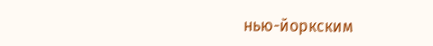нью-йоркским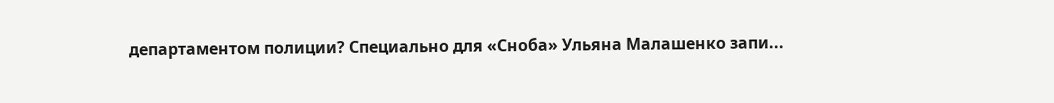департаментом полиции? Специально для «Сноба» Ульяна Малашенко запи...